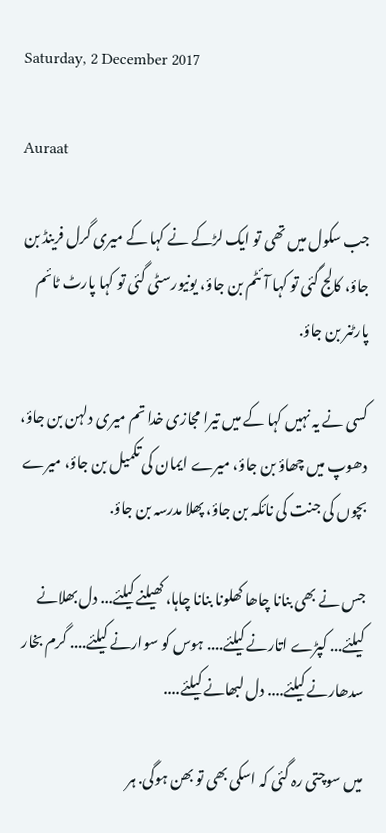Saturday, 2 December 2017

Auraat

جب سکول میں تھی تو ایک لڑکے نے کہا کے میری گرل فرینڈ بن جاؤ، کالج گئی تو کہا آئٹم بن جاؤ، یونیورسٹی گئی تو کہا پارٹ ٹائم پارٹنر بن جاؤ.

کسی نے یہ نہیں کہا کے میں تیرا مجازی خدا تم میری دلہن بن جاؤ، دھوپ میں چھاؤ بن جاؤ، میرے ایمان کی تکمیل بن جاؤ، میرے بچوں کی جنت کی نائکہ بن جاؤ، پھلا مدرسہ بن جاؤ.

جس نے بھی بنانا چاھا کھلونا بنانا چاہا، کھیلنے کیلئے... دل بھلانے کیلئے... کپڑے اتارنے کیلئے.... ہوس کو سوارنے کیلئے.... گرم بخار سدھارنے کیلئے.... دل لبھانے کیلئے....

میں سوچتی رہ گئی کہ اسکی بھی تو بھن ہوگی. ہر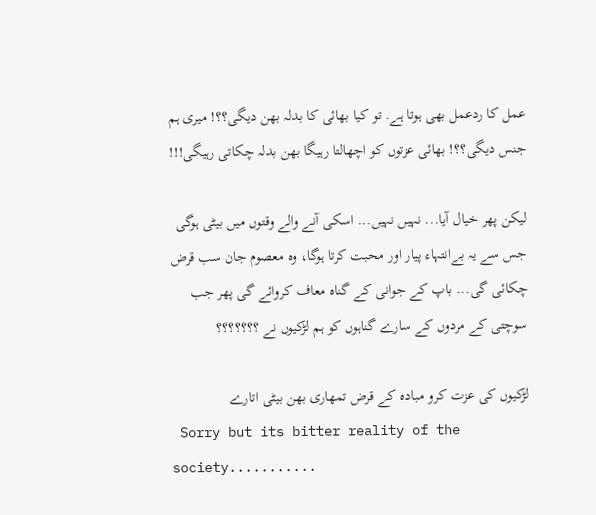عمل کا ردعمل بھی ہوتا ہے. تو کیا بھائی کا بدلہ بھن دیگی؟؟! میری ہم جنس دیگی؟؟! بھائی عزتوں کو اچھالتا رہیگا بھن بدلہ چکاتی رہیگی!!!

لیکن پھر خیال آیا... نہیں نہیں... اسکی آنے والے وقتوں میں بیٹی ہوگی جس سے یہ بےانتہاء پیار اور محبت کرتا ہوگا، وہ معصوم جان سب قرض چکائی گی... باپ کے جوانی کے گناہ معاف کروائے گی پھر جب سوچتی کے مردوں کے سارے گناہوں کو ہم لڑکیوں نے ؟؟؟؟؟؟؟

لڑکیوں کی عزت کرو مبادہ کے قرض تمھاری بھن بیٹی اتارے
 Sorry but its bitter reality of the society...........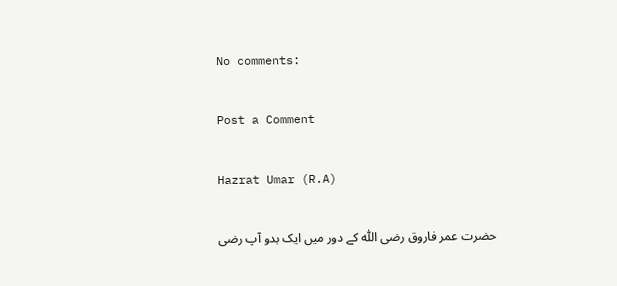No comments:

Post a Comment

Hazrat Umar (R.A)

حضرت عمر فاروق رضی اللّٰہ کے دور میں ایک بدو آپ رضی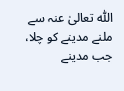اللّٰہ تعالیٰ عنہ سے ملنے مدینے کو چلا، جب مدینے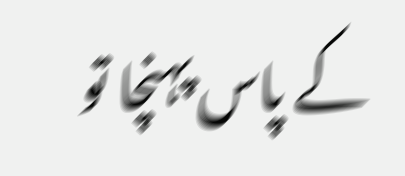کے پاس پہنچا تو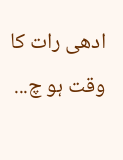ادھی رات کا وقت ہو چ...